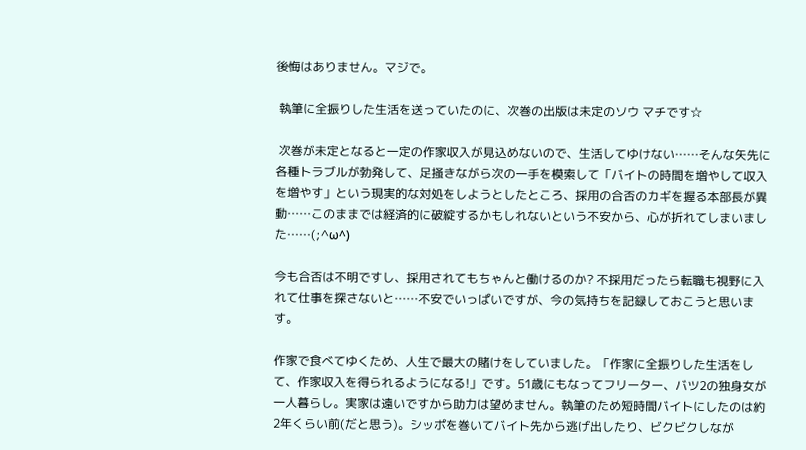後悔はありません。マジで。

 執筆に全振りした生活を送っていたのに、次巻の出版は未定のソウ マチです☆

 次巻が未定となると一定の作家収入が見込めないので、生活してゆけない……そんな矢先に各種トラブルが勃発して、足掻きながら次の一手を模索して「バイトの時間を増やして収入を増やす」という現実的な対処をしようとしたところ、採用の合否のカギを握る本部長が異動……このままでは経済的に破綻するかもしれないという不安から、心が折れてしまいました……(;^ω^)

今も合否は不明ですし、採用されてもちゃんと働けるのか? 不採用だったら転職も視野に入れて仕事を探さないと……不安でいっぱいですが、今の気持ちを記録しておこうと思います。

作家で食べてゆくため、人生で最大の賭けをしていました。「作家に全振りした生活をして、作家収入を得られるようになる!」です。51歳にもなってフリーター、バツ2の独身女が一人暮らし。実家は遠いですから助力は望めません。執筆のため短時間バイトにしたのは約2年くらい前(だと思う)。シッポを巻いてバイト先から逃げ出したり、ビクビクしなが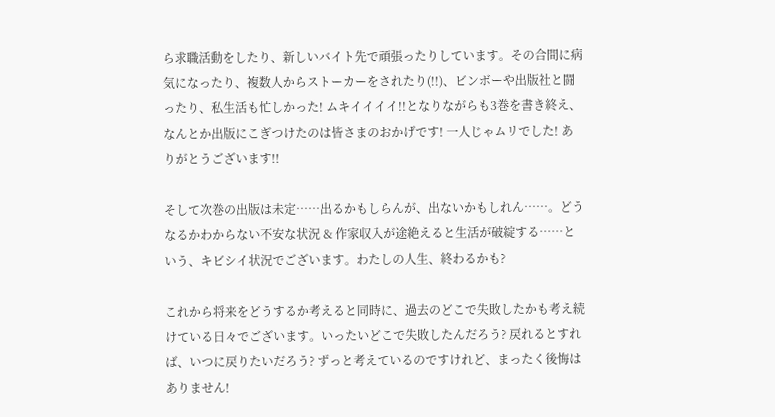ら求職活動をしたり、新しいバイト先で頑張ったりしています。その合間に病気になったり、複数人からストーカーをされたり(!!)、ビンボーや出版社と闘ったり、私生活も忙しかった! ムキイイイイ!!となりながらも3巻を書き終え、なんとか出版にこぎつけたのは皆さまのおかげです! 一人じゃムリでした! ありがとうございます!!

そして次巻の出版は未定……出るかもしらんが、出ないかもしれん……。どうなるかわからない不安な状況 & 作家収入が途絶えると生活が破綻する……という、キビシイ状況でございます。わたしの人生、終わるかも?

これから将来をどうするか考えると同時に、過去のどこで失敗したかも考え続けている日々でございます。いったいどこで失敗したんだろう? 戻れるとすれば、いつに戻りたいだろう? ずっと考えているのですけれど、まったく後悔はありません!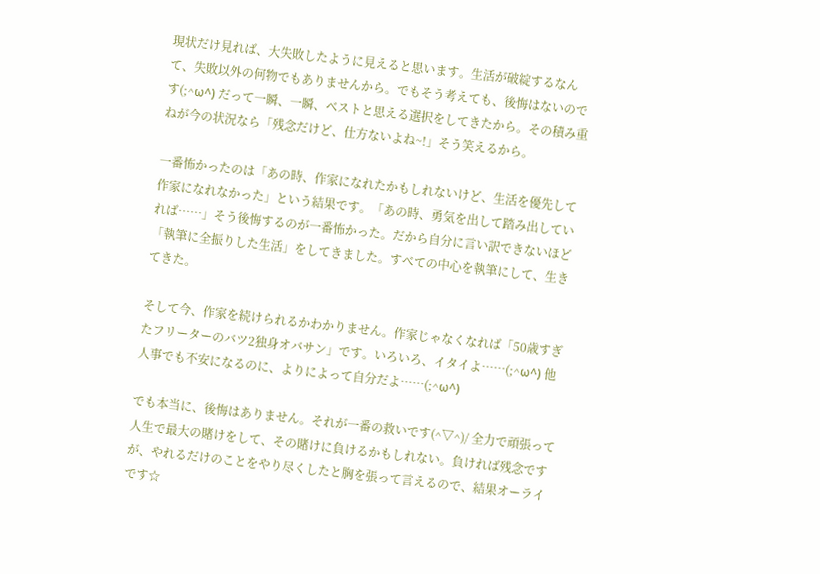現状だけ見れば、大失敗したように見えると思います。生活が破綻するなんて、失敗以外の何物でもありませんから。でもそう考えても、後悔はないのです(;^ω^) だって一瞬、一瞬、ベストと思える選択をしてきたから。その積み重ねが今の状況なら「残念だけど、仕方ないよね~!」そう笑えるから。

一番怖かったのは「あの時、作家になれたかもしれないけど、生活を優先して作家になれなかった」という結果です。「あの時、勇気を出して踏み出していれば……」そう後悔するのが一番怖かった。だから自分に言い訳できないほど「執筆に全振りした生活」をしてきました。すべての中心を執筆にして、生きてきた。

そして今、作家を続けられるかわかりません。作家じゃなくなれば「50歳すぎたフリーターのバツ2独身オバサン」です。いろいろ、イタイよ……(;^ω^) 他人事でも不安になるのに、よりによって自分だよ……(;^ω^)

でも本当に、後悔はありません。それが一番の救いです(^▽^)/ 全力で頑張って人生で最大の賭けをして、その賭けに負けるかもしれない。負ければ残念ですが、やれるだけのことをやり尽くしたと胸を張って言えるので、結果オーライです☆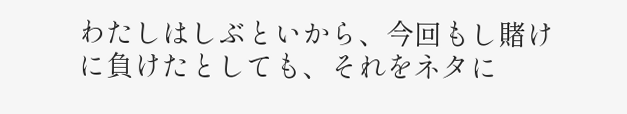わたしはしぶといから、今回もし賭けに負けたとしても、それをネタに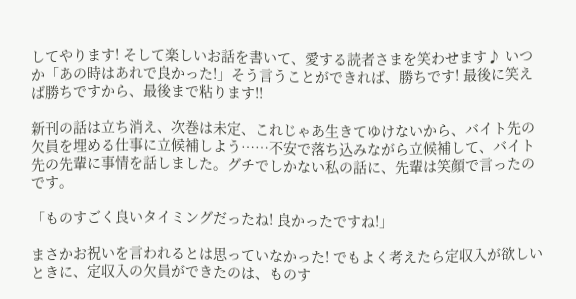してやります! そして楽しいお話を書いて、愛する読者さまを笑わせます♪ いつか「あの時はあれで良かった!」そう言うことができれば、勝ちです! 最後に笑えば勝ちですから、最後まで粘ります!!

新刊の話は立ち消え、次巻は未定、これじゃあ生きてゆけないから、バイト先の欠員を埋める仕事に立候補しよう……不安で落ち込みながら立候補して、バイト先の先輩に事情を話しました。グチでしかない私の話に、先輩は笑顔で言ったのです。

「ものすごく良いタイミングだったね! 良かったですね!」

まさかお祝いを言われるとは思っていなかった! でもよく考えたら定収入が欲しいときに、定収入の欠員ができたのは、ものす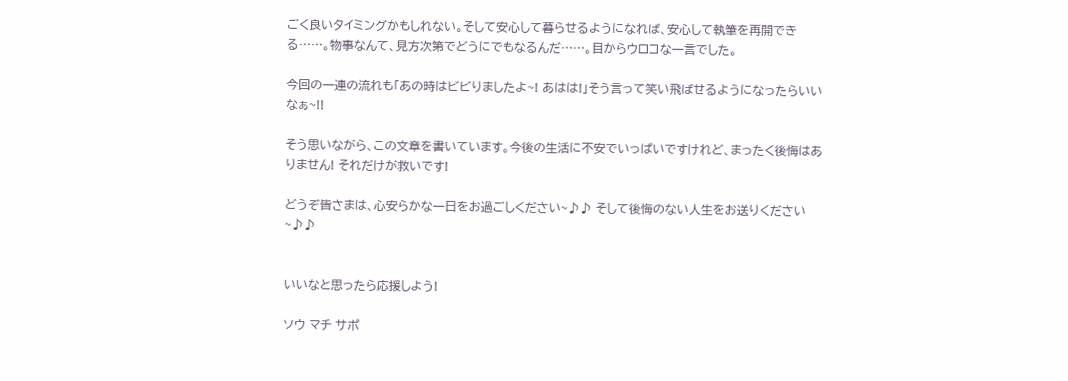ごく良いタイミングかもしれない。そして安心して暮らせるようになれば、安心して執筆を再開できる……。物事なんて、見方次第でどうにでもなるんだ……。目からウロコな一言でした。

今回の一連の流れも「あの時はビビりましたよ~! あはは!」そう言って笑い飛ばせるようになったらいいなぁ~!!

そう思いながら、この文章を書いています。今後の生活に不安でいっぱいですけれど、まったく後悔はありません! それだけが救いです!

どうぞ皆さまは、心安らかな一日をお過ごしください~♪♪ そして後悔のない人生をお送りください~♪♪


いいなと思ったら応援しよう!

ソウ マチ サポ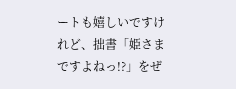ートも嬉しいですけれど、拙書「姫さまですよねっ!?」をぜ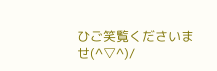ひご笑覧くださいませ(^▽^)/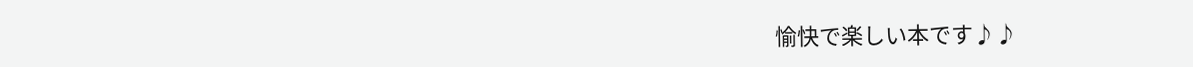愉快で楽しい本です♪♪